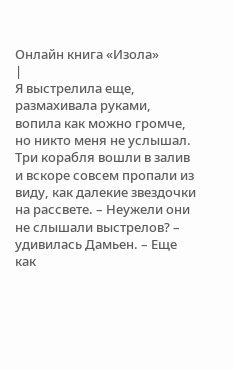Онлайн книга «Изола»
|
Я выстрелила еще, размахивала руками, вопила как можно громче, но никто меня не услышал. Три корабля вошли в залив и вскоре совсем пропали из виду, как далекие звездочки на рассвете. – Неужели они не слышали выстрелов? – удивилась Дамьен. – Еще как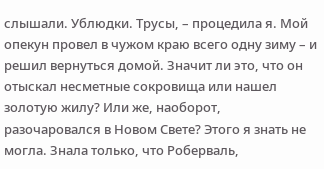слышали. Ублюдки. Трусы, – процедила я. Мой опекун провел в чужом краю всего одну зиму – и решил вернуться домой. Значит ли это, что он отыскал несметные сокровища или нашел золотую жилу? Или же, наоборот, разочаровался в Новом Свете? Этого я знать не могла. Знала только, что Роберваль,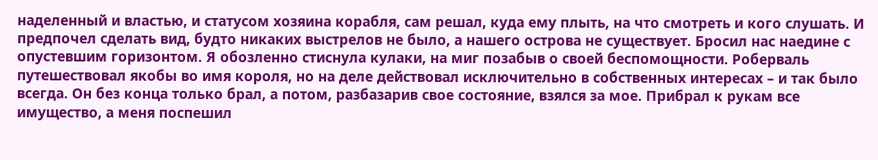наделенный и властью, и статусом хозяина корабля, сам решал, куда ему плыть, на что смотреть и кого слушать. И предпочел сделать вид, будто никаких выстрелов не было, а нашего острова не существует. Бросил нас наедине с опустевшим горизонтом. Я обозленно стиснула кулаки, на миг позабыв о своей беспомощности. Роберваль путешествовал якобы во имя короля, но на деле действовал исключительно в собственных интересах – и так было всегда. Он без конца только брал, а потом, разбазарив свое состояние, взялся за мое. Прибрал к рукам все имущество, а меня поспешил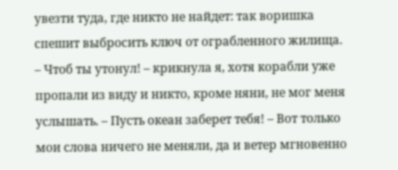увезти туда, где никто не найдет: так воришка спешит выбросить ключ от ограбленного жилища. – Чтоб ты утонул! – крикнула я, хотя корабли уже пропали из виду и никто, кроме няни, не мог меня услышать. – Пусть океан заберет тебя! – Вот только мои слова ничего не меняли, да и ветер мгновенно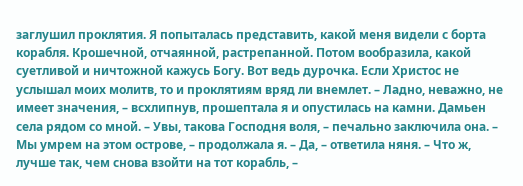заглушил проклятия. Я попыталась представить, какой меня видели с борта корабля. Крошечной, отчаянной, растрепанной. Потом вообразила, какой суетливой и ничтожной кажусь Богу. Вот ведь дурочка. Если Христос не услышал моих молитв, то и проклятиям вряд ли внемлет. – Ладно, неважно, не имеет значения, – всхлипнув, прошептала я и опустилась на камни. Дамьен села рядом со мной. – Увы, такова Господня воля, – печально заключила она. – Мы умрем на этом острове, – продолжала я. – Да, – ответила няня. – Что ж, лучше так, чем снова взойти на тот корабль, –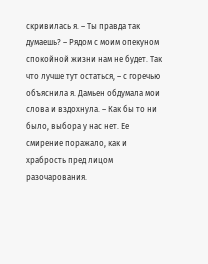скривилась я. – Ты правда так думаешь? – Рядом с моим опекуном спокойной жизни нам не будет. Так что лучше тут остаться, – с горечью объяснила я. Дамьен обдумала мои слова и вздохнула. – Как бы то ни было, выбора у нас нет. Ее смирение поражало, как и храбрость пред лицом разочарования.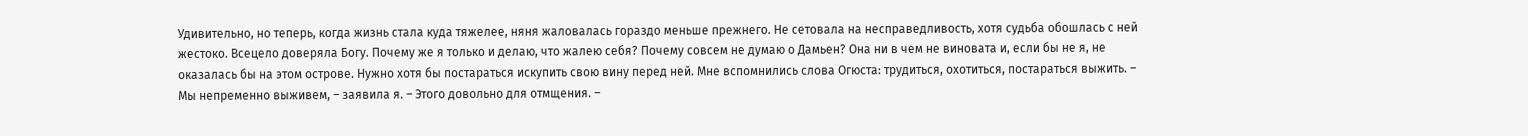Удивительно, но теперь, когда жизнь стала куда тяжелее, няня жаловалась гораздо меньше прежнего. Не сетовала на несправедливость, хотя судьба обошлась с ней жестоко. Всецело доверяла Богу. Почему же я только и делаю, что жалею себя? Почему совсем не думаю о Дамьен? Она ни в чем не виновата и, если бы не я, не оказалась бы на этом острове. Нужно хотя бы постараться искупить свою вину перед ней. Мне вспомнились слова Огюста: трудиться, охотиться, постараться выжить. – Мы непременно выживем, – заявила я. – Этого довольно для отмщения. –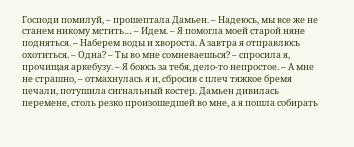Господи помилуй, – прошептала Дамьен. – Надеюсь, мы все же не станем никому мстить… – Идем. – Я помогла моей старой няне подняться. – Наберем воды и хвороста. А завтра я отправлюсь охотиться. – Одна? – Ты во мне сомневаешься? – спросила я, прочищая аркебузу. – Я боюсь за тебя, дело‐то непростое. – А мне не страшно, – отмахнулась я и, сбросив с плеч тяжкое бремя печали, потушила сигнальный костер. Дамьен дивилась перемене, столь резко произошедшей во мне, а я пошла собирать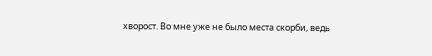хворост. Во мне уже не было места скорби, ведь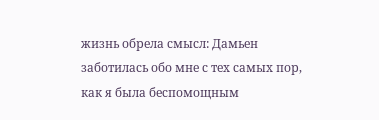жизнь обрела смысл: Дамьен заботилась обо мне с тех самых пор, как я была беспомощным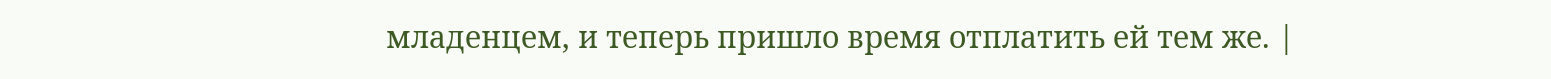младенцем, и теперь пришло время отплатить ей тем же. |